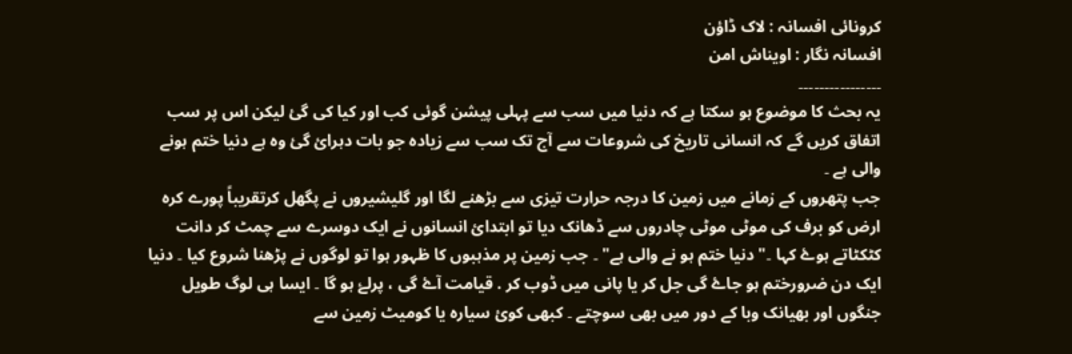کرونائی افسانہ : لاک ڈاؤن
افسانہ نگار : اویناش امن
۔۔۔۔۔۔۔۔۔۔۔۔۔۔۔۔
یہ بحث کا موضوع ہو سکتا ہے کہ دنیا میں سب سے پہلی پیشن گوئی کب اور کیا کی گئ لیکن اس پر سب اتفاق کریں گے کہ انسانی تاریخ کی شروعات سے آج تک سب سے زیادہ جو بات دہرائ گئ وہ ہے دنیا ختم ہونے والی ہے ۔
جب پتھروں کے زمانے میں زمین کا درجہ حرارت تیزی سے بڑھنے لگا اور گلیشیروں نے پگھل کرتقریباً پورے کرہ ارض کو برف کی موٹی موٹی چادروں سے ڈھانک دیا تو ابتدائ انسانوں نے ایک دوسرے سے چمٹ کر دانت کٹکٹاتے ہوۓ کہا ۔"دنیا ختم ہو نے والی ہے" ۔ جب زمین پر مذہبوں کا ظہور ہوا تو لوگوں نے پڑھنا شروع کیا ۔ دنیا ایک دن ضرورختم ہو جاۓ گی جل کر یا پانی میں ڈوب کر . قیامت آۓ گی ، پرلۓ ہو گا ۔ ایسا ہی لوگ طویل جنگوں اور بھیانک وبا کے دور میں بھی سوچتے ۔ کبھی کوئ سیارہ یا کومیٹ زمین سے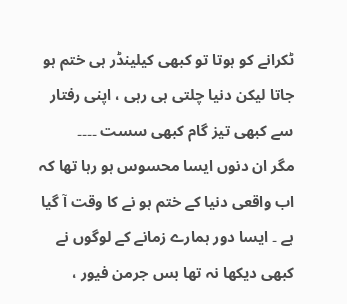ٹکرانے کو ہوتا تو کبھی کیلینڈر ہی ختم ہو جاتا لیکن دنیا چلتی ہی رہی ، اپنی رفتار سے کبھی تیز گام کبھی سست ۔۔۔۔
مگر ان دنوں ایسا محسوس ہو رہا تھا کہ اب واقعی دنیا کے ختم ہو نے کا وقت آ گیا ہے ۔ ایسا دور ہمارے زمانے کے لوگوں نے کبھی دیکھا نہ تھا بس جرمن فیور ،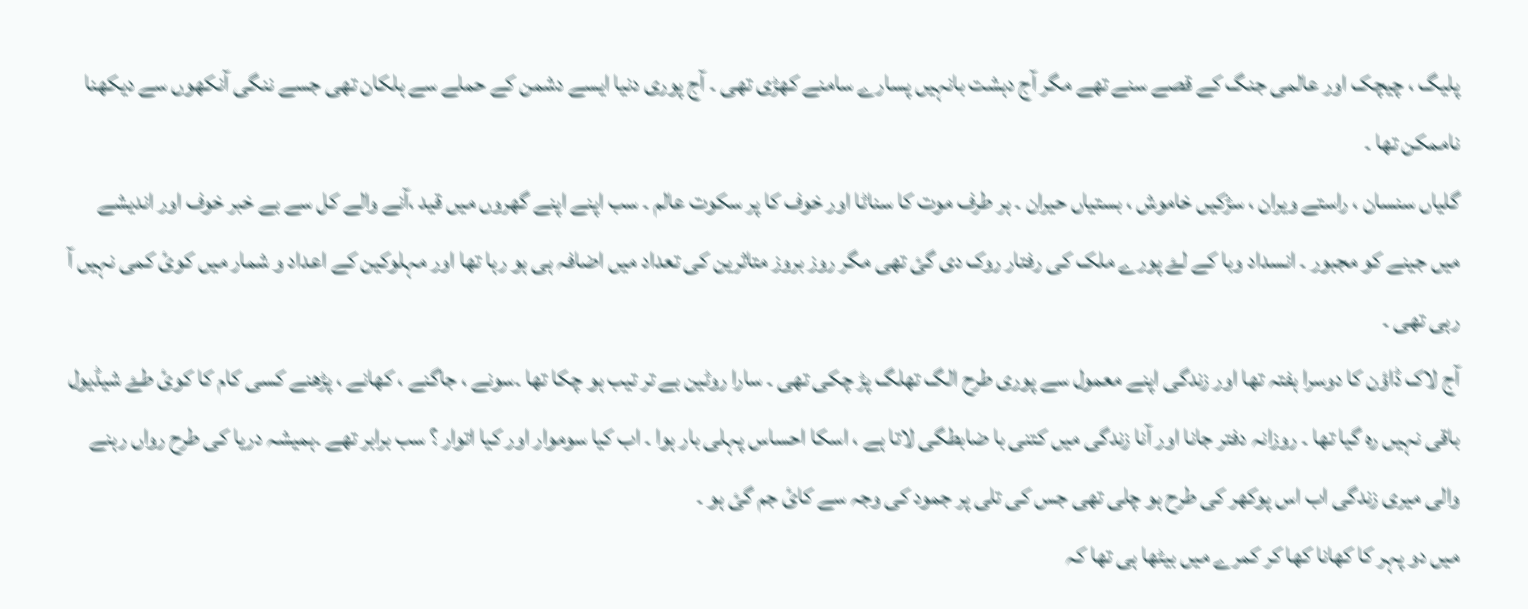پلیگ ، چیچک اور عالمی جنگ کے قصے سنے تھے مگر آج دہشت بانہیں پسارے سامنے کھڑی تھی ۔ آج پوری دنیا ایسے دشمن کے حملے سے ہلکان تھی جسے ننگی آنکھوں سے دیکھنا ناممکن تھا ۔
گلیاں سنسان ، راستے ویران ، سڑکیں خاموش ، بستیاں حیران ۔ ہر طرف موت کا سناٹا اور خوف کا پر سکوت عالم ۔ سب اپنے اپنے گھروں میں قید ،آنے والے کل سے بے خبر خوف اور اندیشے میں جینے کو مجبور ۔ انسداد وبا کے لۓ پورے ملک کی رفتار روک دی گئ تھی مگر روز بروز متاثرین کی تعداد میں اضافہ ہی ہو رہا تھا اور مہلوکین کے اعداد و شمار میں کوئ کمی نہیں آ رہی تھی ۔
آج لاک ڈاؤن کا دوسرا ہفتہ تھا اور زندگی اپنے معمول سے پوری طرح الگ تھلگ پڑ چکی تھی ۔ سارا روٹین بے تر تیب ہو چکا تھا ۔سونے ، جاگنے ، کھانے ، پڑھنے کسی کام کا کوئ طۓ شیڈیول باقی نہیں رہ گیا تھا ۔ روزانہ دفتر جانا اور آنا زندگی میں کتنی با ضابطگی لاتا ہے ، اسکا احساس پہلی بار ہوا ۔ اب کیا سوموار اور کیا اتوار ؟ سب برابر تھے ۔ہمیشہ دریا کی طرح رواں رہنے والی میری زندگی اب اس پوکھر کی طرح ہو چلی تھی جس کی تلی پر جمود کی وجہ سے کائ جم گئ ہو ۔
میں دو پہر کا کھانا کھا کر کمرے میں بیٹھا ہی تھا کہ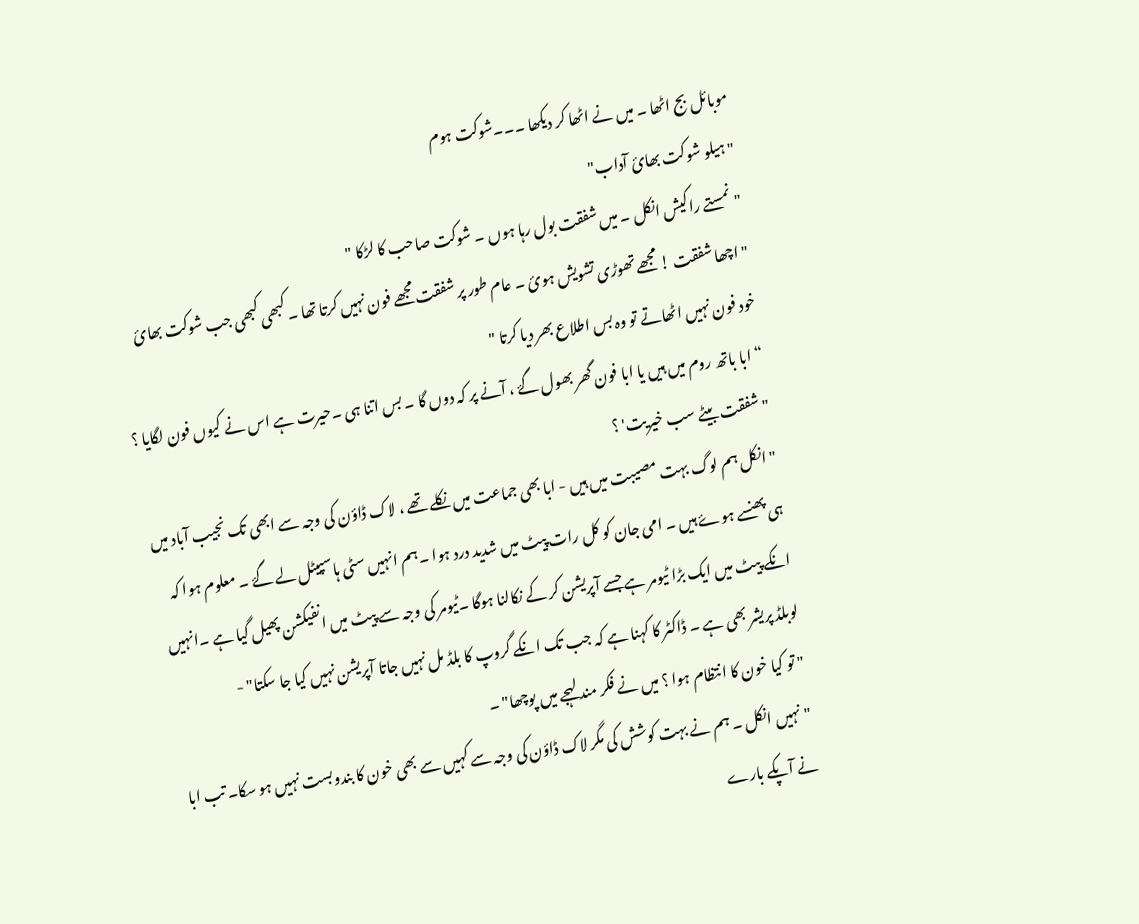موبائل بج اٹھا ۔ میں نے اٹھا کر دیکھا ۔۔۔شوکت ہوم
" ہیلو شوکت بھائ آداب"
"نمستے راکیش انکل ۔ میں شفقت بول رہا ہوں ۔ شوکت صاحب کا لڑکا "
" اچھا شفقت ! مجھے تھوڑی تشویش ہوئ ۔ عام طور پر شفقت مجھے فون نہیں کرتا تھا ۔ کبھی کبھی جب شوکت بھائ خود فون نہیں اٹھاتے تو وہ بس اطلاع بھر دیا کرتا "
“ ابا باتھ روم میں ہیں یا ابا فون گھر بھول گۓ ، آنے پر کہ دوں گا ۔ بس اتنا ہی ۔حیرت ہے اس نے کیوں فون لگایا ؟
" شفقت بیٹے سب خیریت' ؟
" انکل ہم لوگ بہت مصیبت میں ہیں - ابا بھی جماعت میں نکلے تھے ، لاک ڈاؤن کی وجہ سے ابھی تک نجیب آباد میں ہی پھنسے ہوۓ ہیں ۔ امی جان کو کل رات پیٹ میں شدید درد ہوا ۔ہم انہیں سٹی ہاسپیٹل لے گۓ ۔ معلوم ہوا کہ انکے پیٹ میں ایک بڑا ٹیومر ہے جسے آپریشن کر کے نکالنا ہوگا ۔ٹیومر کی وجہ سے پیٹ میں انفیکشن پھیل گیا ہے ۔انہیں لوبلڈ پریشر بھی ہے ۔ ڈاکٹر کا کہنا ہے کہ جب تک انکے گروپ کا بلڈ مل نہیں جاتا آپریشن نہیں کیا جا سکتا" -
" تو کیا خون کا انتظام ہوا ؟ میں نے فکر مند لہجے میں پوچھا" ۔
"نہیں انکل ۔ ہم نے بہت کوشش کی مگر لاک ڈاؤن کی وجہ سے کہیں سے بھی خون کا بندوبست نہیں ہو سکا۔ تب ابا نے آپکے بارے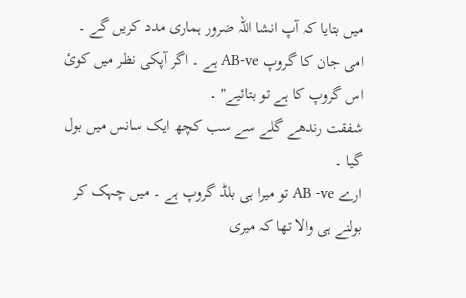میں بتایا کہ آپ انشا اللہ ضرور ہماری مدد کریں گے ۔ امی جان کا گروپ AB-ve ہے ۔ اگر آپکی نظر میں کوئ اس گروپ کا ہے تو بتائیے" ۔
شفقت رندھے گلے سے سب کچھ ایک سانس میں بول گیا ۔
ارے AB -ve تو میرا ہی بلڈ گروپ ہے ۔ میں چہک کر بولنے ہی والا تھا کہ میری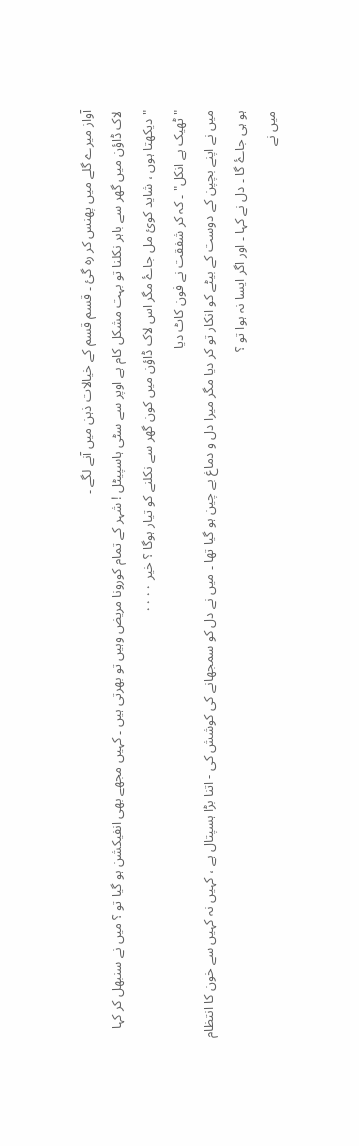آواز میرے گلے میں پھنس کر رہ گئ ۔ قسم قسم کے خیالات ذہن میں آنے لگے ۔
لاک ڈاؤن میں گھر سے باہر نکلنا تو بہت مشکل کام ہے اوپر سے سٹی ہاسپیٹل ! شہر کے تمام کورونا مریض وہیں تو بھرتی ہیں ۔ کہیں مجھے بھی انفیکشن ہو گیا تو ؟ میں نے سنبھل کر کہا
" دیکھتا ہوں ، شاید کوئ مل جاۓ مگر اس لاک ڈاؤن میں کون گھر سے نکلنے کو تیار ہوگا ؟ خیر ۰۰۰۰
" ٹھیک ہے انکل" ۔ کہ کر شفقت نے فون کاٹ دیا
میں نے اپنے بچپن کے دوست کے بیٹے کو انکار تو کر دیا مگر میرا دل و دماغ بے چین ہو گیا تھا ۔ میں نے دل کو سمجھانے کی کوشش کی - اتنا بڑا ہسپتال ہے ، کہیں نہ کہیں سے خون کا انتظام ہو ہی جاۓ گا ۔ دل نے کہا ۔ اور اگر ایسا نہ ہوا تو ؟
میں نے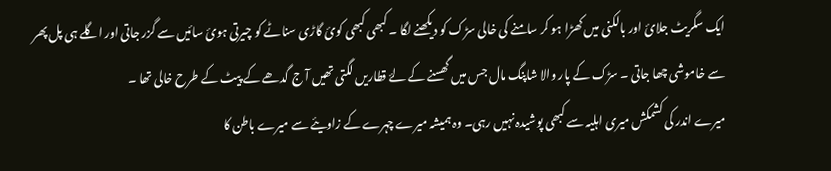ایک سگریٹ جلائ اور بالکنی میں کھڑا ہو کر سامنے کی خالی سڑک کو دیکھنے لگا ۔ کبھی کبھی کوئ گاڑی سناٹے کو چیرتی ہوئ سائیں سے گزر جاتی اور اگلے ہی پل پھر سے خاموشی چھا جاتی ۔ سڑک کے پار والا شاپنگ مال جس میں گھسنے کے لۓ قطاریں لگتی تھیں آ ج گدھے کے پیٹ کے طرح خالی تھا ۔
میرے اندر کی کشمکش میری اہلیہ سے کبھی پوشیدہ نہیں رہی۔ وہ ہمیشہ میرے چہرے کے زاویئے سے میرے باطن کا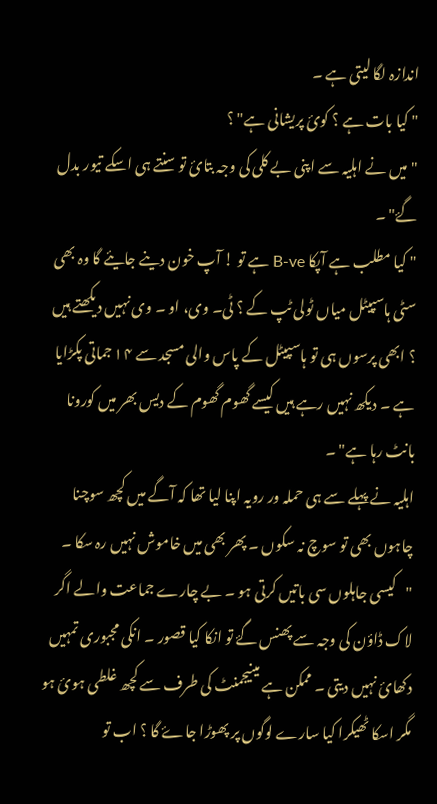اندازہ لگا لیتی ہے ۔
" کیا بات ہے ؟ کوئ پریشانی ہے" ؟
"میں نے اہلیہ سے اپنی بے کلی کی وجہ بتائ تو سنتے ہی اسکے تیور بدل گۓ" ۔
" کیا مطلب ہے آپکا B-ve ہے تو ! آپ خون دینے جایئے گا وہ بھی سٹی ہاسپیٹل میاں ٹولی ٹپ کے ؟ ٹی۔ وی، او ۔ وی نہیں دیکھتے ہیں ؟ ابھی پرسوں ہی تو ہاسپیٹل کے پاس والی مسجد سے ۱۴ جماتی پکڑایا ہے ۔ دیکھ نہیں رہے ہیں کیسے گھوم گھوم کے دیس بھر میں کورونا بانٹ رہا ہے" ۔
اہلیہ نے پہلے سے ہی حملہ ور رویہ اپنا لیا تھا کہ آگے میں کچھ سوچنا چاہوں بھی تو سوچ نہ سکوں ۔ پھر بھی میں خاموش نہیں رہ سکا ۔
"کیسی جاہلوں سی باتیں کرتی ہو ۔ بے چارے جماعت والے اگر لاک ڈاؤن کی وجہ سے پھنس گۓ تو انکا کیا قصور ۔ انکی مجبوری تمہیں دکھائ نہیں دیتی ۔ ممکن ہے مینیجمنٹ کی طرف سے کچھ غلطی ہوئ ہو مگر اسکا ٹھیکرا کیا سارے لوگوں پر پھوڑا جاۓ گا ؟ اب تو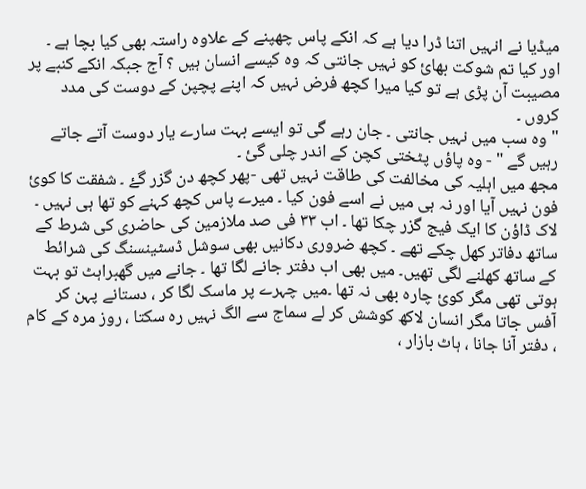میڈیا نے انہیں اتنا ڈرا دیا ہے کہ انکے پاس چھپنے کے علاوہ راستہ بھی کیا بچا ہے ۔ اور کیا تم شوکت بھائ کو نہیں جانتی کہ وہ کیسے انسان ہیں ؟ آج جبکہ انکے کنبے پر مصیبت آن پڑی ہے تو کیا میرا کچھ فرض نہیں کہ اپنے پچپن کے دوست کی مدد کروں ۔
" وہ سب میں نہیں جانتی ۔ جان رہے گی تو ایسے بہت سارے یار دوست آتے جاتے رہیں گے " - وہ پاؤں پٹختی کچن کے اندر چلی گئ ۔
مجھ میں اہلیہ کی مخالفت کی طاقت نہیں تھی -پھر کچھ دن گزر گۓ ۔ شفقت کا کوئ فون نہیں آیا اور نہ ہی میں نے اسے فون کیا ۔ میرے پاس کچھ کہنے کو تھا ہی نہیں ۔ لاک ڈاؤن کا ایک فیج گزر چکا تھا ۔ اب ۳۳ فی صد ملازمین کی حاضری کی شرط کے ساتھ دفاتر کھل چکے تھے ۔ کچھ ضروری دکانیں بھی سوشل ڈسٹینسنگ کی شرائط کے ساتھ کھلنے لگی تھیں۔ میں بھی اب دفتر جانے لگا تھا ۔ جانے میں گھبراہٹ تو بہت ہوتی تھی مگر کوئ چارہ بھی نہ تھا ۔میں چہرے پر ماسک لگا کر ، دستانے پہن کر آفس جاتا مگر انسان لاکھ کوشش کر لے سماج سے الگ نہیں رہ سکتا ، روز مرہ کے کام ، دفتر آنا جانا ، ہاٹ بازار ،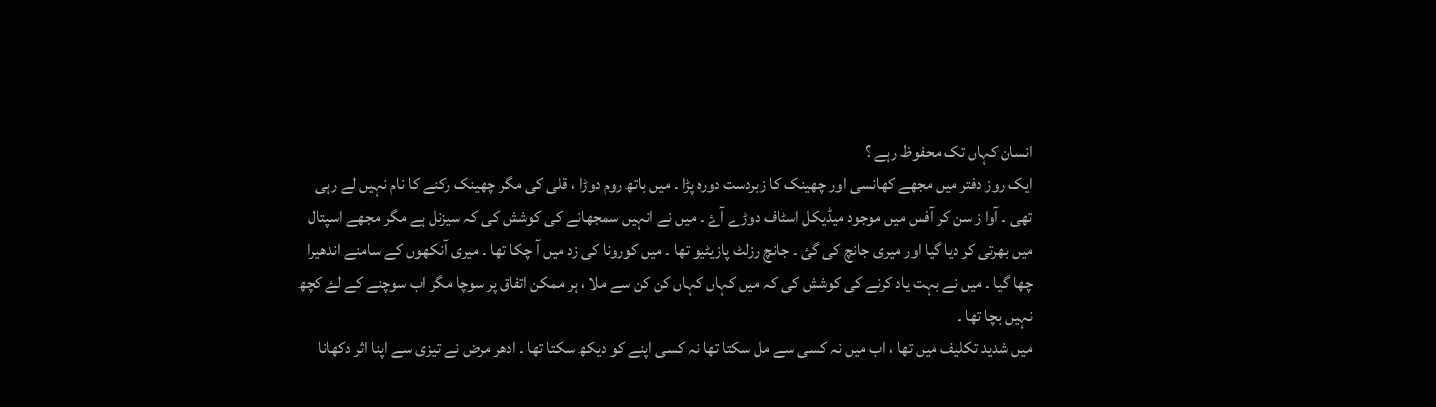انسان کہاں تک محفوظ رہے ؟
ایک روز دفتر میں مجھے کھانسی اور چھینک کا زبردست دورہ پڑا ۔ میں باتھ روم دوڑا ، قلی کی مگر چھینک رکنے کا نام نہیں لے رہی تھی ۔ آوا ز سن کر آفس میں موجود میڈیکل اسٹاف دوڑے آۓ ۔ میں نے انہیں سمجھانے کی کوشش کی کہ سیزنل ہے مگر مجھے اسپتال میں بھرتی کر دیا گیا اور میری جانچ کی گئ ۔ جانچ رزلٹ پازیٹیو تھا ۔ میں کورونا کی زد میں آ چکا تھا ۔ میری آنکھوں کے سامنے اندھیرا چھا گیا ۔ میں نے بہت یاد کرنے کی کوشش کی کہ میں کہاں کہاں کن کن سے ملا ، ہر ممکن اتفاق پر سوچا مگر اب سوچنے کے لۓ کچھ نہیں بچا تھا ۔
میں شدید تکلیف میں تھا ، اب میں نہ کسی سے مل سکتا تھا نہ کسی اپنے کو دیکھ سکتا تھا ۔ ادھر مرض نے تیزی سے اپنا اثر دکھانا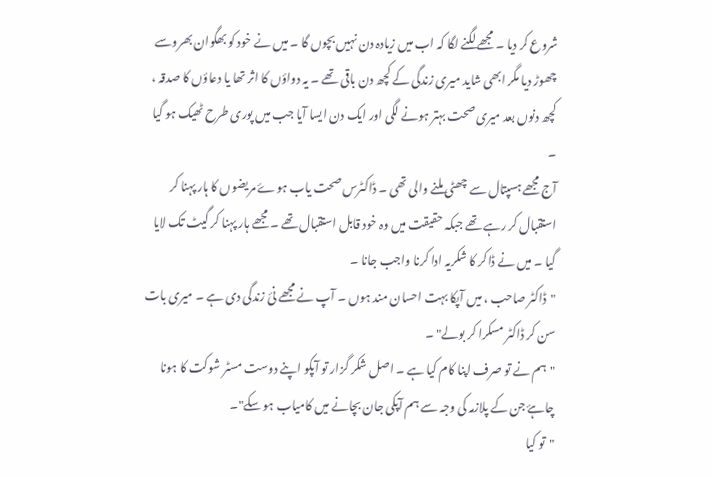شروع کر دیا ۔ مجھے لگنے لگا کہ اب میں زیادہ دن نہیں بچوں گا ۔ میں نے خود کو بھگوان بھروسے چھوڑ دیا مگر ابھی شاید میری زندگی کے کچھ دن باقی تھے ۔ یہ دواؤں کا اثر تھا یا دعاؤں کا صدقہ ، کچھ دنوں بعد میری صحت بہتر ہونے لگی اور ایک دن ایسا آیا جب میں پوری طرح ٹھیک ہو گیا ۔
آج مجھے ہسپتال سے چھٹی ملنے والی تھی ۔ ڈاکٹرس صحت یاب ہوۓ مریضوں کا ہار پہنا کر استقبال کر رہے تھے جبکہ حقیقت میں وہ خود قابل استقبال تھے ۔ مجھے ہار پہنا کر گیٹ تک لایا گیا ۔ میں نے ڈاکر کا شکریہ ادا کرنا واجب جانا ۔
"ڈاکٹر صاحب ، میں آپکا بہت احسان مند ہوں ۔ آپ نے مجھے نئ زندگی دی ہے ۔ میری بات سن کر ڈاکٹر مسکرا کر بولے" ۔
"ہم نے تو صرف اپنا کام کیا ہے ۔ اصل شکر گزار تو آپکو اپنے دوست مسٹر شوکت کا ہونا چاہۓ جن کے پلازمہ کی وجہ سے ہم آپکی جان بچانے میں کامیاب ہو سکے"۔
"تو کیا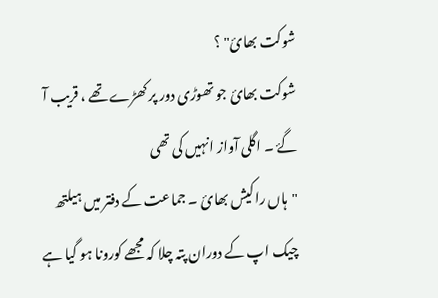شوکت بھائ" ؟
شوکت بھائ جو تھوڑی دور پر کھڑے تھے ، قریب آ گۓ ۔ اگلی آواز انہیں کی تھی
"ہاں راکیش بھائ ۔ جماعت کے دفتر میں ہیلتھ چیک اپ کے دوران پتہ چلا کہ مجھے کورونا ہو گیا ہے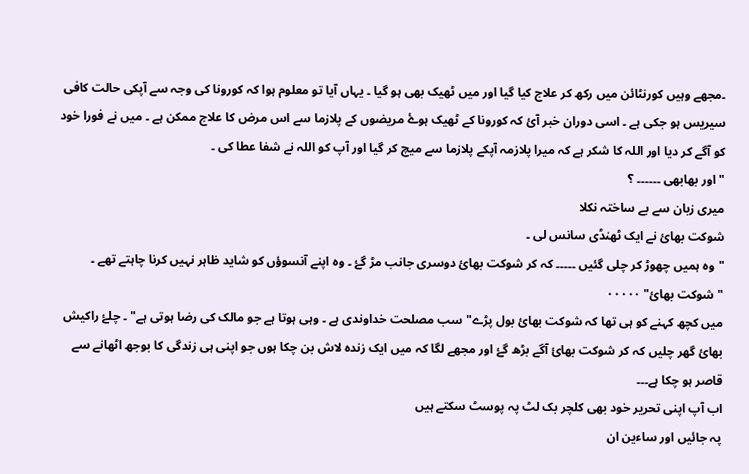۔مجھے وہیں کورنٹائن میں رکھ کر علاج کیا گیا اور میں ٹھیک بھی ہو گیا ۔ یہاں آیا تو معلوم ہوا کہ کورونا کی وجہ سے آپکی حالت کافی سیریس ہو جکی ہے ۔ اسی دوران خبر آئ کہ کورونا کے ٹھیک ہوۓ مریضوں کے پلازما سے اس مرض کا علاج ممکن ہے ۔ میں نے فورا خود کو آگے کر دیا اور اللہ کا شکر ہے کہ میرا پلازمہ آپکے پلازما سے میچ کر گیا اور آپ کو اللہ نے شفا عطا کی ۔
" اور بھابھی ۔۔۔۔۔۔ ؟
میری زبان سے بے ساختہ نکلا
شوکت بھائ نے ایک ٹھنڈی سانس لی ۔
"وہ ہمیں چھوڑ کر چلی گئیں ۔۔۔۔۔ کہ کر شوکت بھائ دوسری جانب مڑ گۓ ۔ وہ اپنے آنسوؤں کو شاید ظاہر نہیں کرنا چاہتے تھے ۔
"شوکت بھائ" ۰۰۰۰۰
میں کچھ کہنے کو ہی تھا کہ شوکت بھائ بول پڑے" سب مصلحت خداوندی ہے ۔ وہی ہوتا ہے جو مالک کی رضا ہوتی ہے" ۔ چلۓ راکیش بھائ گھر چلیں کہ کر شوکت بھائ آگے بڑھ گۓ اور مجھے لگا کہ میں ایک زندہ لاش بن چکا ہوں جو اپنی ہی زندگی کا بوجھ اٹھانے سے قاصر ہو چکا ہے۔۔۔
اب آپ اپنی تحریر خود بھی کلچر بک لٹ پہ پوسٹ سکتے ہیں
پہ جائیں اور ساءین ان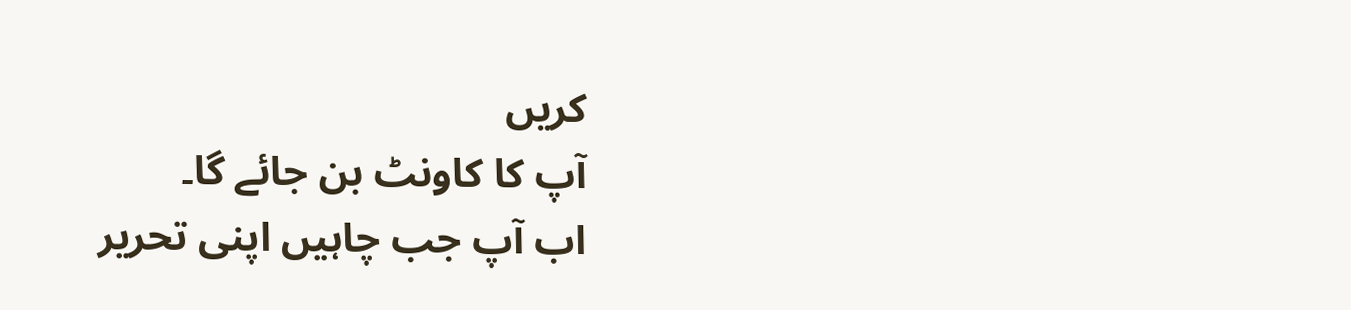کریں
آپ کا کاونٹ بن جائے گا۔
اب آپ جب چاہیں اپنی تحریر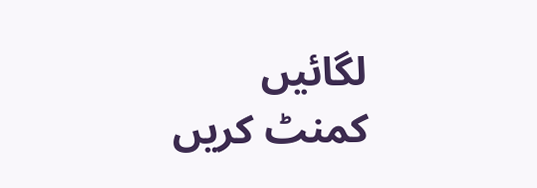لگائیں
کمنٹ کریں